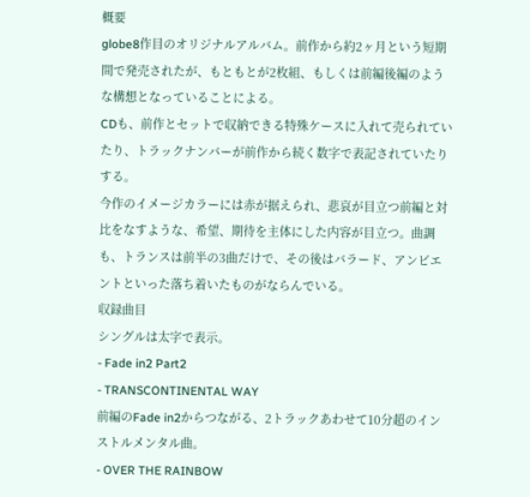概要
globe8作目のオリジナルアルバム。前作から約2ヶ月という短期間で発売されたが、もともとが2枚組、もしくは前編後編のような構想となっていることによる。
CDも、前作とセットで収納できる特殊ケースに入れて売られていたり、トラックナンバーが前作から続く数字で表記されていたりする。
今作のイメージカラーには赤が据えられ、悲哀が目立つ前編と対比をなすような、希望、期待を主体にした内容が目立つ。曲調も、トランスは前半の3曲だけで、その後はバラード、アンビエントといった落ち着いたものがならんでいる。
収録曲目
シングルは太字で表示。
- Fade in2 Part2
- TRANSCONTINENTAL WAY
前編のFade in2からつながる、2トラックあわせて10分超のインストルメンタル曲。
- OVER THE RAINBOW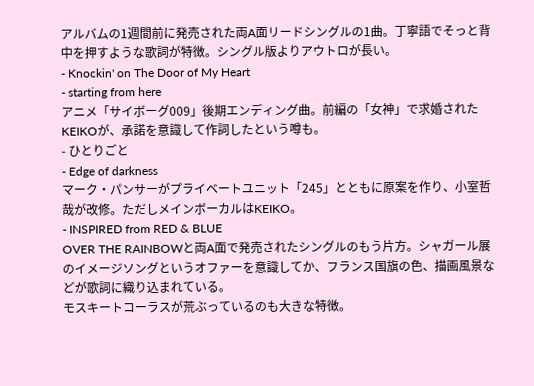アルバムの1週間前に発売された両A面リードシングルの1曲。丁寧語でそっと背中を押すような歌詞が特徴。シングル版よりアウトロが長い。
- Knockin' on The Door of My Heart
- starting from here
アニメ「サイボーグ009」後期エンディング曲。前編の「女神」で求婚されたKEIKOが、承諾を意識して作詞したという噂も。
- ひとりごと
- Edge of darkness
マーク・パンサーがプライベートユニット「245」とともに原案を作り、小室哲哉が改修。ただしメインボーカルはKEIKO。
- INSPIRED from RED & BLUE
OVER THE RAINBOWと両A面で発売されたシングルのもう片方。シャガール展のイメージソングというオファーを意識してか、フランス国旗の色、描画風景などが歌詞に織り込まれている。
モスキートコーラスが荒ぶっているのも大きな特徴。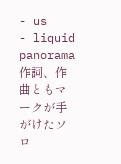- us
- liquid panorama
作詞、作曲ともマークが手がけたソロ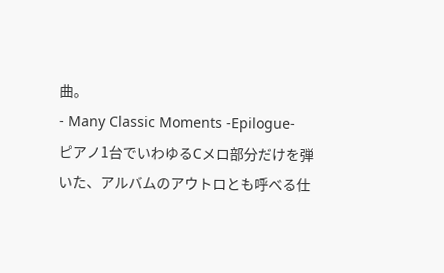曲。
- Many Classic Moments -Epilogue-
ピアノ1台でいわゆるCメロ部分だけを弾いた、アルバムのアウトロとも呼べる仕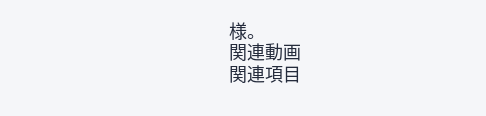様。
関連動画
関連項目